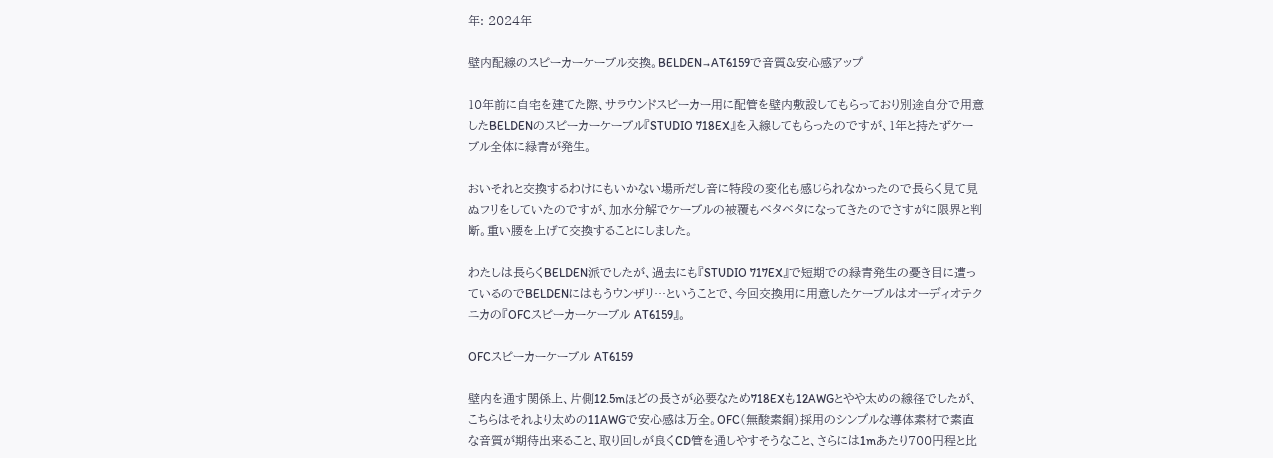年: 2024年

壁内配線のスピーカーケーブル交換。BELDEN→AT6159で音質&安心感アップ

10年前に自宅を建てた際、サラウンドスピーカー用に配管を壁内敷設してもらっており別途自分で用意したBELDENのスピーカーケーブル『STUDIO 718EX』を入線してもらったのですが、1年と持たずケーブル全体に緑青が発生。

おいそれと交換するわけにもいかない場所だし音に特段の変化も感じられなかったので長らく見て見ぬフリをしていたのですが、加水分解でケーブルの被覆もベタベタになってきたのでさすがに限界と判断。重い腰を上げて交換することにしました。

わたしは長らくBELDEN派でしたが、過去にも『STUDIO 717EX』で短期での緑青発生の憂き目に遭っているのでBELDENにはもうウンザリ…ということで、今回交換用に用意したケーブルはオーディオテクニカの『OFCスピーカーケーブル AT6159』。

OFCスピーカーケーブル AT6159

壁内を通す関係上、片側12.5mほどの長さが必要なため718EXも12AWGとやや太めの線径でしたが、こちらはそれより太めの11AWGで安心感は万全。OFC(無酸素銅)採用のシンプルな導体素材で素直な音質が期待出来ること、取り回しが良くCD管を通しやすそうなこと、さらには1mあたり700円程と比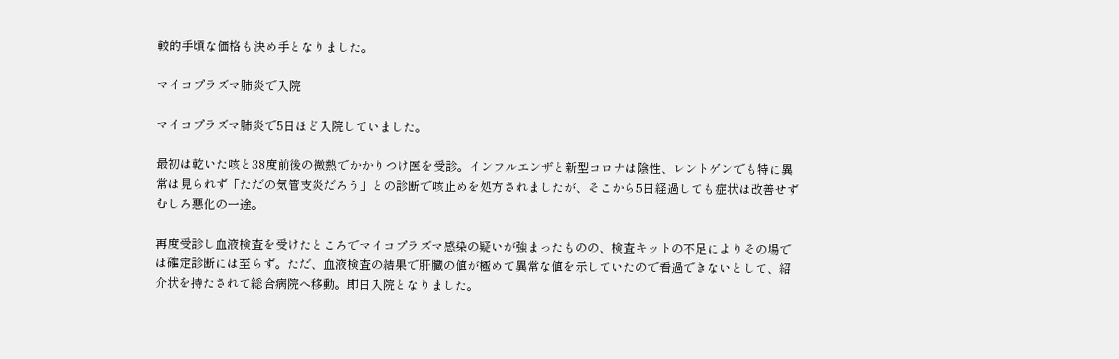較的手頃な価格も決め手となりました。

マイコプラズマ肺炎で入院

マイコプラズマ肺炎で5日ほど入院していました。

最初は乾いた咳と38度前後の微熱でかかりつけ医を受診。インフルエンザと新型コロナは陰性、レントゲンでも特に異常は見られず「ただの気管支炎だろう」との診断で咳止めを処方されましたが、そこから5日経過しても症状は改善せずむしろ悪化の一途。

再度受診し血液検査を受けたところでマイコプラズマ感染の疑いが強まったものの、検査キットの不足によりその場では確定診断には至らず。ただ、血液検査の結果で肝臓の値が極めて異常な値を示していたので看過できないとして、紹介状を持たされて総合病院へ移動。即日入院となりました。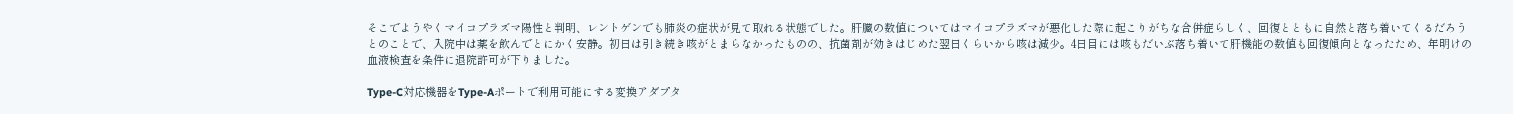そこでようやくマイコプラズマ陽性と判明、レントゲンでも肺炎の症状が見て取れる状態でした。肝臓の数値についてはマイコプラズマが悪化した際に起こりがちな合併症らしく、回復とともに自然と落ち着いてくるだろうとのことで、入院中は薬を飲んでとにかく安静。初日は引き続き咳がとまらなかったものの、抗菌剤が効きはじめた翌日くらいから咳は減少。4日目には咳もだいぶ落ち着いて肝機能の数値も回復傾向となったため、年明けの血液検査を条件に退院許可が下りました。

Type-C対応機器をType-Aポートで利用可能にする変換アダプタ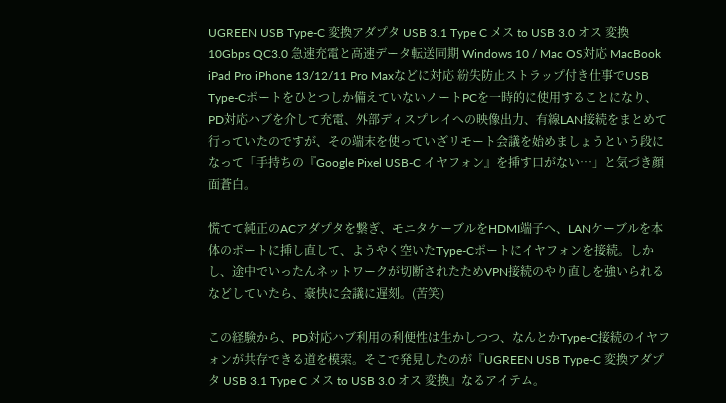UGREEN USB Type-C 変換アダプタ USB 3.1 Type C メス to USB 3.0 オス 変換 10Gbps QC3.0 急速充電と高速データ転送同期 Windows 10 / Mac OS対応 MacBook iPad Pro iPhone 13/12/11 Pro Maxなどに対応 紛失防止ストラップ付き仕事でUSB Type-Cポートをひとつしか備えていないノートPCを一時的に使用することになり、PD対応ハブを介して充電、外部ディスプレイへの映像出力、有線LAN接続をまとめて行っていたのですが、その端末を使っていざリモート会議を始めましょうという段になって「手持ちの『Google Pixel USB-C イヤフォン』を挿す口がない…」と気づき顔面蒼白。

慌てて純正のACアダプタを繋ぎ、モニタケーブルをHDMI端子へ、LANケーブルを本体のポートに挿し直して、ようやく空いたType-Cポートにイヤフォンを接続。しかし、途中でいったんネットワークが切断されたためVPN接続のやり直しを強いられるなどしていたら、豪快に会議に遅刻。(苦笑)

この経験から、PD対応ハブ利用の利便性は生かしつつ、なんとかType-C接続のイヤフォンが共存できる道を模索。そこで発見したのが『UGREEN USB Type-C 変換アダプタ USB 3.1 Type C メス to USB 3.0 オス 変換』なるアイテム。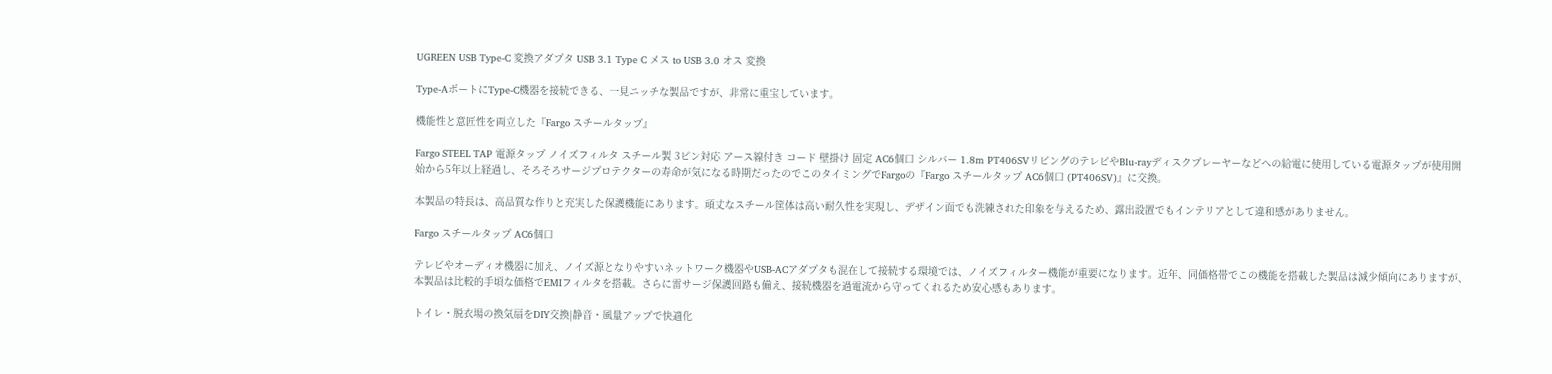UGREEN USB Type-C 変換アダプタ USB 3.1 Type C メス to USB 3.0 オス 変換

Type-AポートにType-C機器を接続できる、一見ニッチな製品ですが、非常に重宝しています。

機能性と意匠性を両立した『Fargo スチールタップ』

Fargo STEEL TAP 電源タップ ノイズフィルタ スチール製 3ピン対応 アース線付き コード 壁掛け 固定 AC6個口 シルバー 1.8m PT406SVリビングのテレビやBlu-rayディスクプレーヤーなどへの給電に使用している電源タップが使用開始から5年以上経過し、そろそろサージプロテクターの寿命が気になる時期だったのでこのタイミングでFargoの『Fargo スチールタップ AC6個口 (PT406SV)』に交換。

本製品の特長は、高品質な作りと充実した保護機能にあります。頑丈なスチール筐体は高い耐久性を実現し、デザイン面でも洗練された印象を与えるため、露出設置でもインテリアとして違和感がありません。

Fargo スチールタップ AC6個口

テレビやオーディオ機器に加え、ノイズ源となりやすいネットワーク機器やUSB-ACアダプタも混在して接続する環境では、ノイズフィルター機能が重要になります。近年、同価格帯でこの機能を搭載した製品は減少傾向にありますが、本製品は比較的手頃な価格でEMIフィルタを搭載。さらに雷サージ保護回路も備え、接続機器を過電流から守ってくれるため安心感もあります。

トイレ・脱衣場の換気扇をDIY交換|静音・風量アップで快適化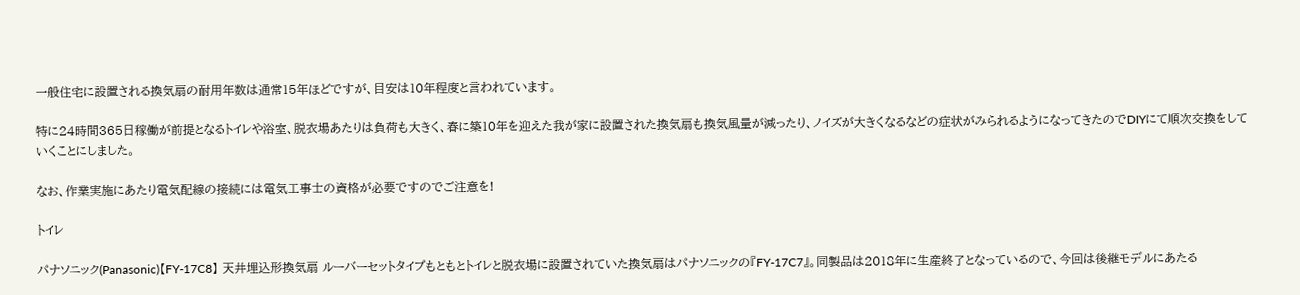一般住宅に設置される換気扇の耐用年数は通常15年ほどですが、目安は10年程度と言われています。

特に24時間365日稼働が前提となるトイレや浴室、脱衣場あたりは負荷も大きく、春に築10年を迎えた我が家に設置された換気扇も換気風量が減ったり、ノイズが大きくなるなどの症状がみられるようになってきたのでDIYにて順次交換をしていくことにしました。

なお、作業実施にあたり電気配線の接続には電気工事士の資格が必要ですのでご注意を!

トイレ

パナソニック(Panasonic)【FY-17C8】 天井埋込形換気扇 ルーバーセットタイプもともとトイレと脱衣場に設置されていた換気扇はパナソニックの『FY-17C7』。同製品は2018年に生産終了となっているので、今回は後継モデルにあたる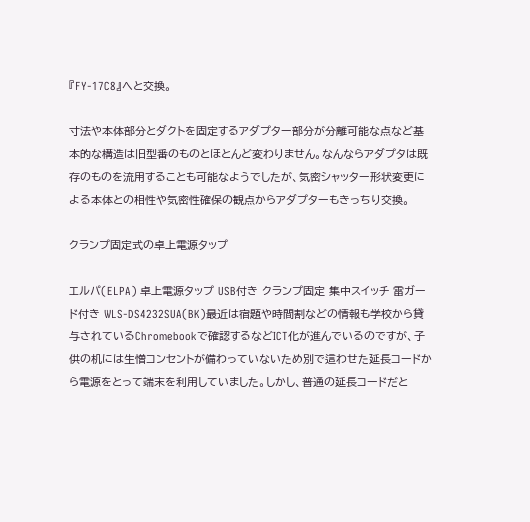『FY-17C8』へと交換。

寸法や本体部分とダクトを固定するアダプター部分が分離可能な点など基本的な構造は旧型番のものとほとんど変わりません。なんならアダプタは既存のものを流用することも可能なようでしたが、気密シャッター形状変更による本体との相性や気密性確保の観点からアダプターもきっちり交換。

クランプ固定式の卓上電源タップ

エルパ(ELPA) 卓上電源タップ USB付き クランプ固定 集中スイッチ 雷ガード付き WLS-DS4232SUA(BK)最近は宿題や時間割などの情報も学校から貸与されているChromebookで確認するなどICT化が進んでいるのですが、子供の机には生憎コンセントが備わっていないため別で這わせた延長コードから電源をとって端末を利用していました。しかし、普通の延長コードだと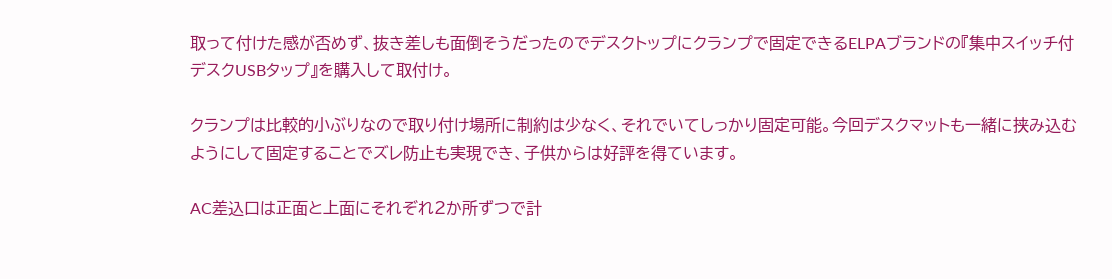取って付けた感が否めず、抜き差しも面倒そうだったのでデスクトップにクランプで固定できるELPAブランドの『集中スイッチ付デスクUSBタップ』を購入して取付け。

クランプは比較的小ぶりなので取り付け場所に制約は少なく、それでいてしっかり固定可能。今回デスクマットも一緒に挟み込むようにして固定することでズレ防止も実現でき、子供からは好評を得ています。

AC差込口は正面と上面にそれぞれ2か所ずつで計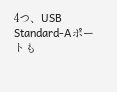4つ、USB Standard-Aポートも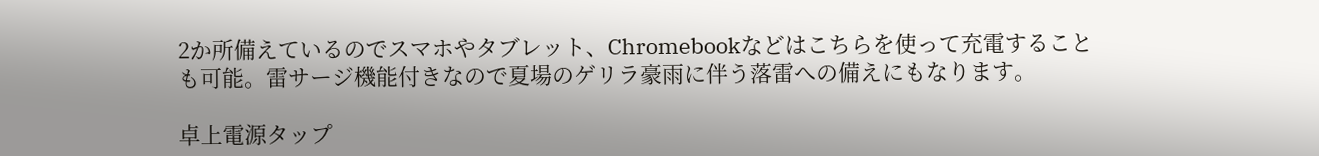2か所備えているのでスマホやタブレット、Chromebookなどはこちらを使って充電することも可能。雷サージ機能付きなので夏場のゲリラ豪雨に伴う落雷への備えにもなります。

卓上電源タップ